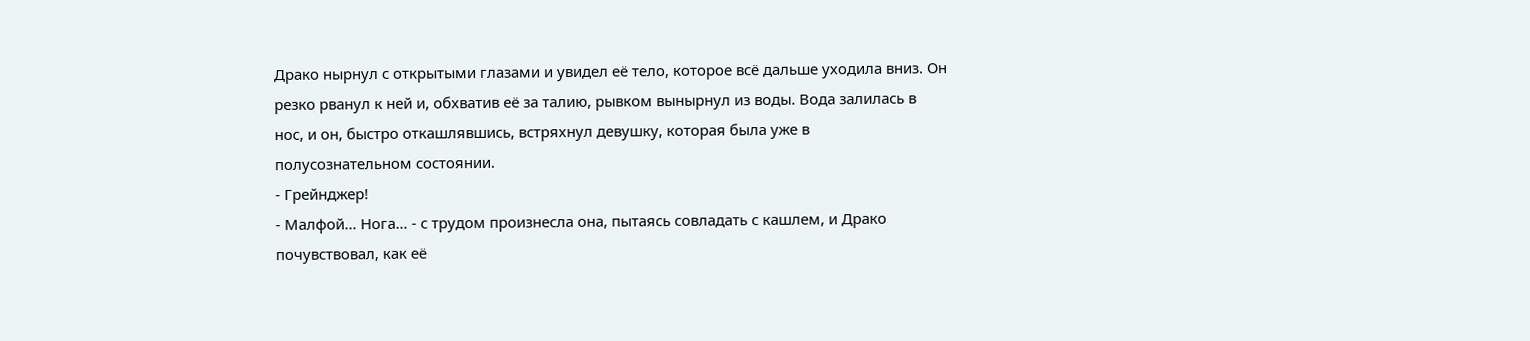Драко нырнул с открытыми глазами и увидел её тело, которое всё дальше уходила вниз. Он резко рванул к ней и, обхватив её за талию, рывком вынырнул из воды. Вода залилась в нос, и он, быстро откашлявшись, встряхнул девушку, которая была уже в полусознательном состоянии.
- Грейнджер!
- Малфой… Нога… - с трудом произнесла она, пытаясь совладать с кашлем, и Драко почувствовал, как её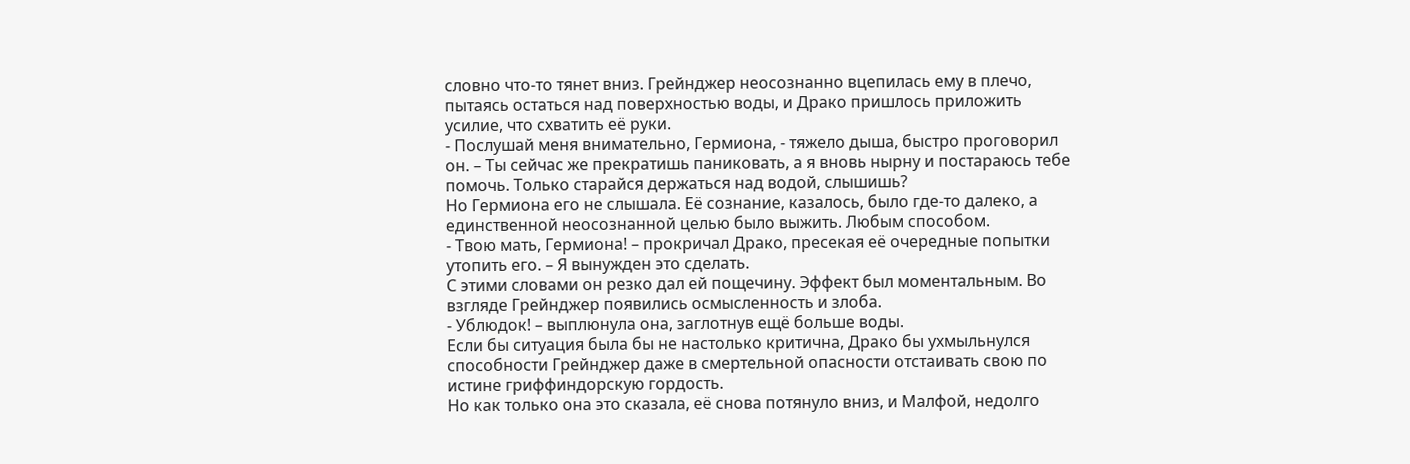словно что-то тянет вниз. Грейнджер неосознанно вцепилась ему в плечо, пытаясь остаться над поверхностью воды, и Драко пришлось приложить усилие, что схватить её руки.
- Послушай меня внимательно, Гермиона, - тяжело дыша, быстро проговорил он. – Ты сейчас же прекратишь паниковать, а я вновь нырну и постараюсь тебе помочь. Только старайся держаться над водой, слышишь?
Но Гермиона его не слышала. Её сознание, казалось, было где-то далеко, а единственной неосознанной целью было выжить. Любым способом.
- Твою мать, Гермиона! – прокричал Драко, пресекая её очередные попытки утопить его. – Я вынужден это сделать.
С этими словами он резко дал ей пощечину. Эффект был моментальным. Во взгляде Грейнджер появились осмысленность и злоба.
- Ублюдок! – выплюнула она, заглотнув ещё больше воды.
Если бы ситуация была бы не настолько критична, Драко бы ухмыльнулся способности Грейнджер даже в смертельной опасности отстаивать свою по истине гриффиндорскую гордость.
Но как только она это сказала, её снова потянуло вниз, и Малфой, недолго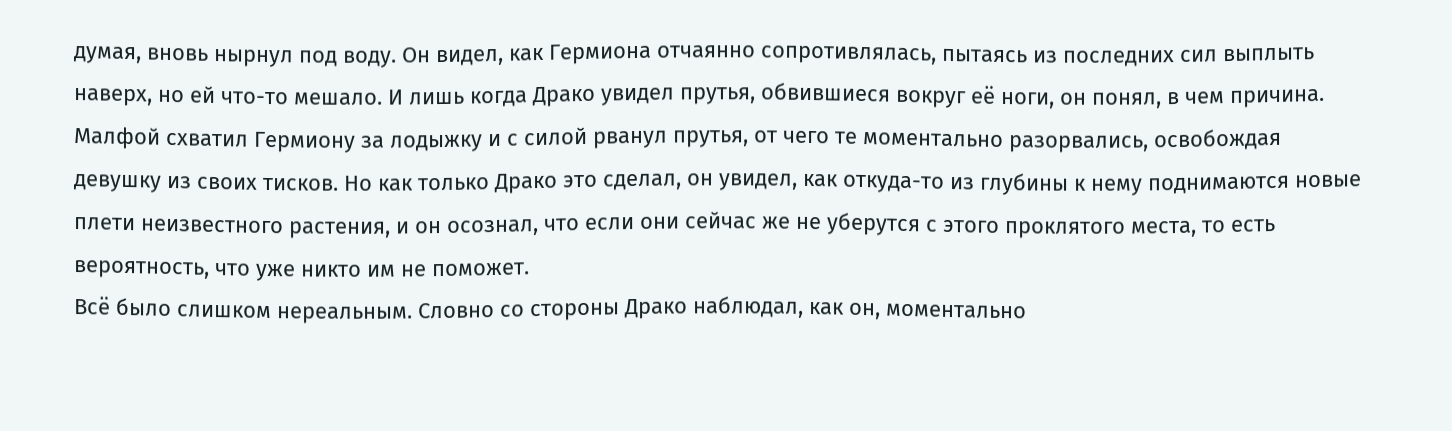думая, вновь нырнул под воду. Он видел, как Гермиона отчаянно сопротивлялась, пытаясь из последних сил выплыть наверх, но ей что-то мешало. И лишь когда Драко увидел прутья, обвившиеся вокруг её ноги, он понял, в чем причина.
Малфой схватил Гермиону за лодыжку и с силой рванул прутья, от чего те моментально разорвались, освобождая девушку из своих тисков. Но как только Драко это сделал, он увидел, как откуда-то из глубины к нему поднимаются новые плети неизвестного растения, и он осознал, что если они сейчас же не уберутся с этого проклятого места, то есть вероятность, что уже никто им не поможет.
Всё было слишком нереальным. Словно со стороны Драко наблюдал, как он, моментально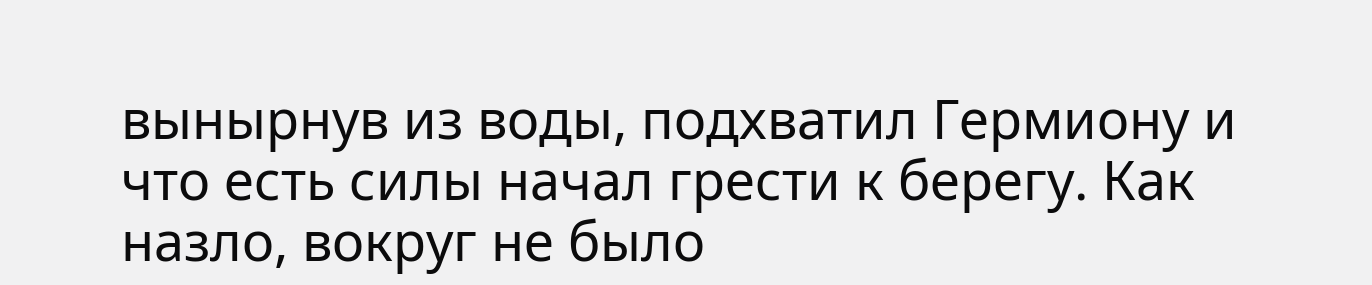вынырнув из воды, подхватил Гермиону и что есть силы начал грести к берегу. Как назло, вокруг не было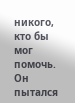никого, кто бы мог помочь. Он пытался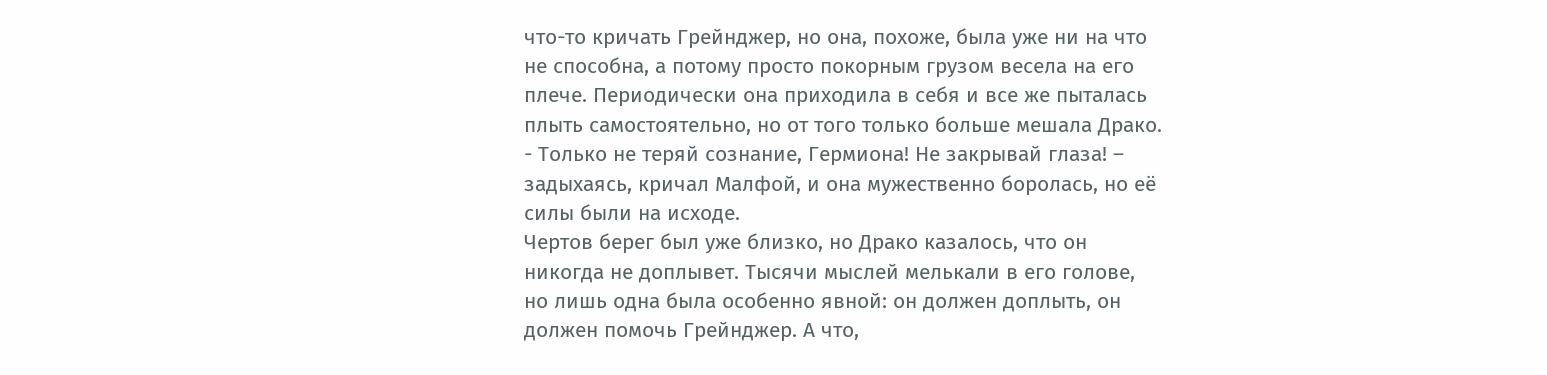что-то кричать Грейнджер, но она, похоже, была уже ни на что не способна, а потому просто покорным грузом весела на его плече. Периодически она приходила в себя и все же пыталась плыть самостоятельно, но от того только больше мешала Драко.
- Только не теряй сознание, Гермиона! Не закрывай глаза! – задыхаясь, кричал Малфой, и она мужественно боролась, но её силы были на исходе.
Чертов берег был уже близко, но Драко казалось, что он никогда не доплывет. Тысячи мыслей мелькали в его голове, но лишь одна была особенно явной: он должен доплыть, он должен помочь Грейнджер. А что,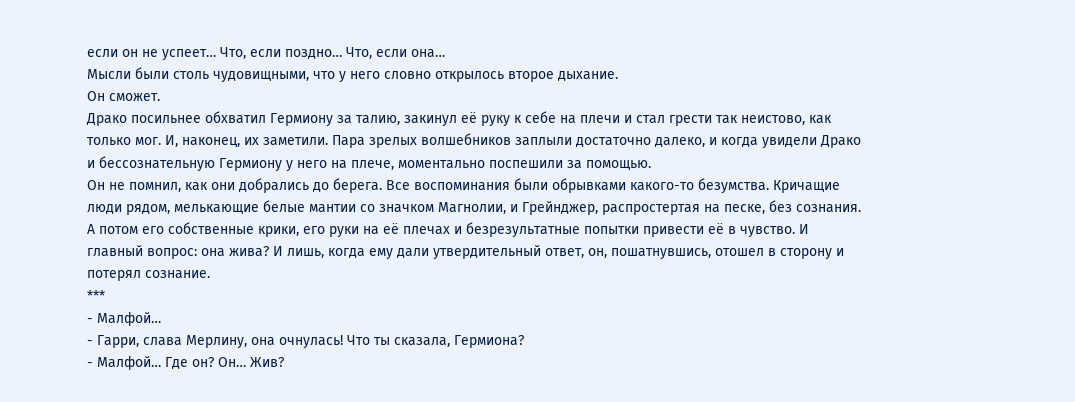если он не успеет… Что, если поздно… Что, если она…
Мысли были столь чудовищными, что у него словно открылось второе дыхание.
Он сможет.
Драко посильнее обхватил Гермиону за талию, закинул её руку к себе на плечи и стал грести так неистово, как только мог. И, наконец, их заметили. Пара зрелых волшебников заплыли достаточно далеко, и когда увидели Драко и бессознательную Гермиону у него на плече, моментально поспешили за помощью.
Он не помнил, как они добрались до берега. Все воспоминания были обрывками какого-то безумства. Кричащие люди рядом, мелькающие белые мантии со значком Магнолии, и Грейнджер, распростертая на песке, без сознания. А потом его собственные крики, его руки на её плечах и безрезультатные попытки привести её в чувство. И главный вопрос: она жива? И лишь, когда ему дали утвердительный ответ, он, пошатнувшись, отошел в сторону и потерял сознание.
***
- Малфой…
- Гарри, слава Мерлину, она очнулась! Что ты сказала, Гермиона?
- Малфой… Где он? Он… Жив?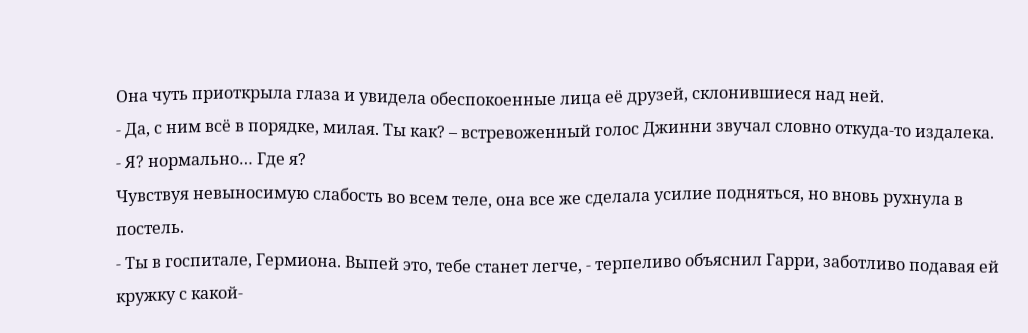Она чуть приоткрыла глаза и увидела обеспокоенные лица её друзей, склонившиеся над ней.
- Да, с ним всё в порядке, милая. Ты как? – встревоженный голос Джинни звучал словно откуда-то издалека.
- Я? нормально… Где я?
Чувствуя невыносимую слабость во всем теле, она все же сделала усилие подняться, но вновь рухнула в постель.
- Ты в госпитале, Гермиона. Выпей это, тебе станет легче, - терпеливо объяснил Гарри, заботливо подавая ей кружку с какой-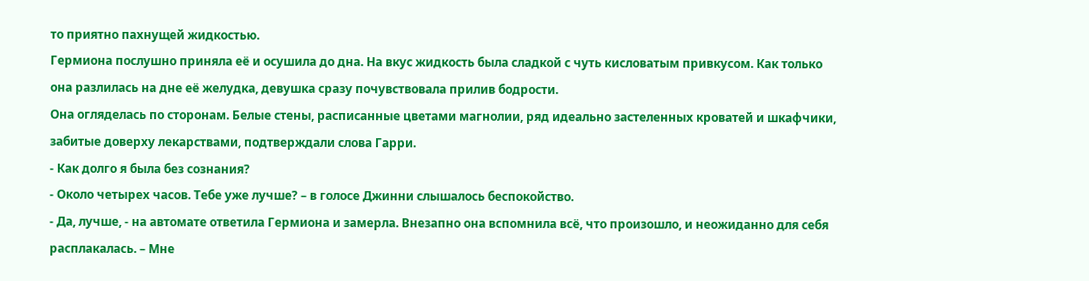то приятно пахнущей жидкостью.
Гермиона послушно приняла её и осушила до дна. На вкус жидкость была сладкой с чуть кисловатым привкусом. Как только она разлилась на дне её желудка, девушка сразу почувствовала прилив бодрости.
Она огляделась по сторонам. Белые стены, расписанные цветами магнолии, ряд идеально застеленных кроватей и шкафчики, забитые доверху лекарствами, подтверждали слова Гарри.
- Как долго я была без сознания?
- Около четырех часов. Тебе уже лучше? – в голосе Джинни слышалось беспокойство.
- Да, лучше, - на автомате ответила Гермиона и замерла. Внезапно она вспомнила всё, что произошло, и неожиданно для себя расплакалась. – Мне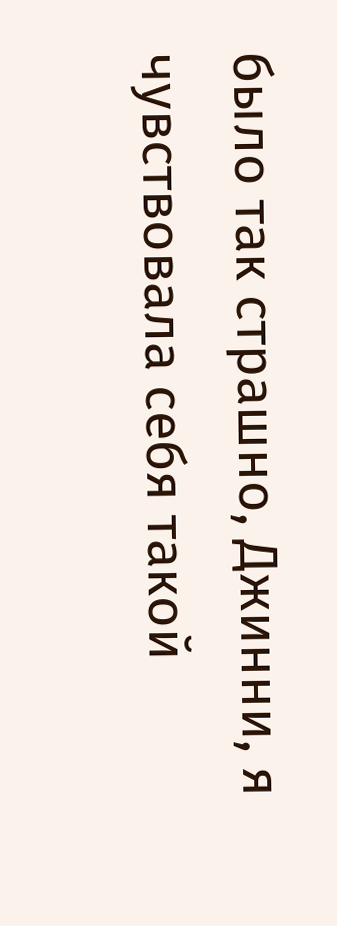было так страшно, Джинни, я чувствовала себя такой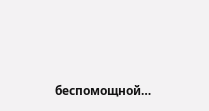беспомощной…